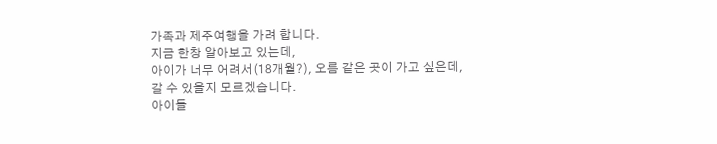가족과 제주여행을 가려 합니다.
지금 한창 알아보고 있는데,
아이가 너무 어려서(18개월?), 오름 같은 곳이 가고 싶은데,
갈 수 있을지 모르겠습니다.
아이들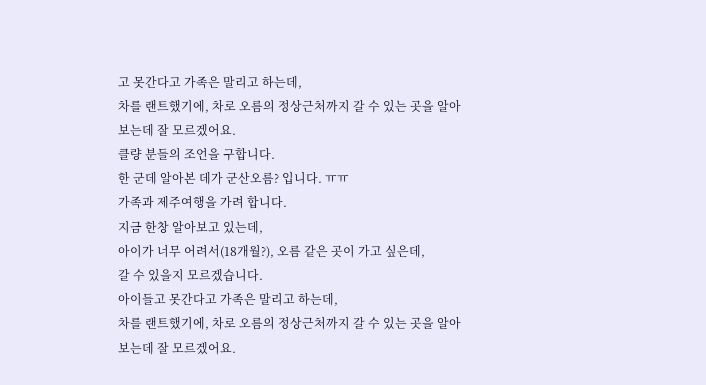고 못간다고 가족은 말리고 하는데,
차를 랜트했기에, 차로 오름의 정상근처까지 갈 수 있는 곳을 알아보는데 잘 모르겠어요.
클량 분들의 조언을 구합니다.
한 군데 알아본 데가 군산오름? 입니다. ㅠㅠ
가족과 제주여행을 가려 합니다.
지금 한창 알아보고 있는데,
아이가 너무 어려서(18개월?), 오름 같은 곳이 가고 싶은데,
갈 수 있을지 모르겠습니다.
아이들고 못간다고 가족은 말리고 하는데,
차를 랜트했기에, 차로 오름의 정상근처까지 갈 수 있는 곳을 알아보는데 잘 모르겠어요.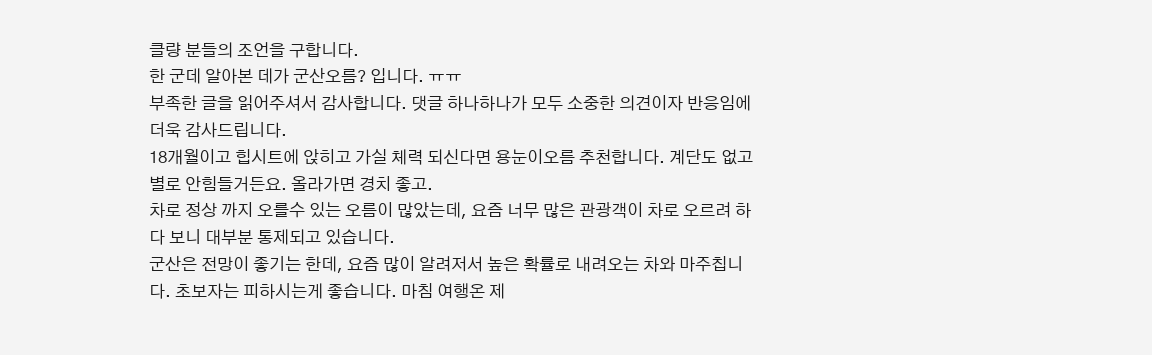클량 분들의 조언을 구합니다.
한 군데 알아본 데가 군산오름? 입니다. ㅠㅠ
부족한 글을 읽어주셔서 감사합니다. 댓글 하나하나가 모두 소중한 의견이자 반응임에 더욱 감사드립니다.
18개월이고 힙시트에 앉히고 가실 체력 되신다면 용눈이오름 추천합니다. 계단도 없고 별로 안힘들거든요. 올라가면 경치 좋고.
차로 정상 까지 오를수 있는 오름이 많았는데, 요즘 너무 많은 관광객이 차로 오르려 하다 보니 대부분 통제되고 있습니다.
군산은 전망이 좋기는 한데, 요즘 많이 알려저서 높은 확률로 내려오는 차와 마주칩니다. 초보자는 피하시는게 좋습니다. 마침 여행온 제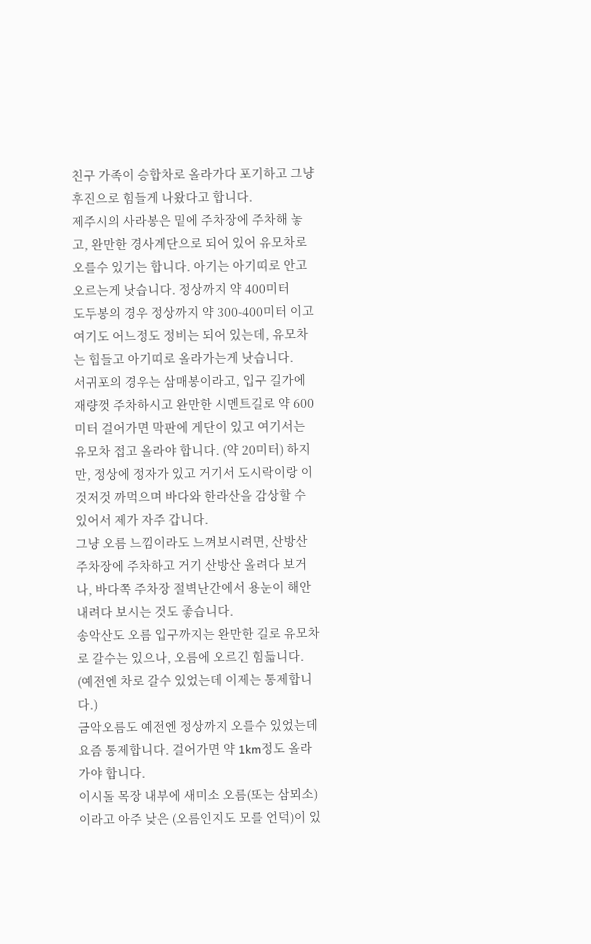친구 가족이 승합차로 올라가다 포기하고 그냥 후진으로 힘들게 나왔다고 합니다.
제주시의 사라봉은 밑에 주차장에 주차해 놓고, 완만한 경사계단으로 되어 있어 유모차로 오를수 있기는 합니다. 아기는 아기띠로 안고 오르는게 낫습니다. 정상까지 약 400미터
도두봉의 경우 정상까지 약 300-400미터 이고 여기도 어느정도 정비는 되어 있는데, 유모차는 힙들고 아기띠로 올라가는게 낫습니다.
서귀포의 경우는 삼매봉이라고, 입구 길가에 재량껏 주차하시고 완만한 시멘트길로 약 600미터 걸어가면 막판에 게단이 있고 여기서는 유모차 접고 올라야 합니다. (약 20미터) 하지만, 정상에 정자가 있고 거기서 도시락이랑 이것저것 까먹으며 바다와 한라산을 감상할 수 있어서 제가 자주 갑니다.
그냥 오름 느낌이라도 느껴보시려면, 산방산 주차장에 주차하고 거기 산방산 올려다 보거나, 바다쪽 주차장 절벽난간에서 용눈이 해안 내려다 보시는 것도 좋습니다.
송악산도 오름 입구까지는 완만한 길로 유모차로 갈수는 있으나, 오름에 오르긴 힘듧니다. (예전엔 차로 갈수 있었는데 이제는 통제합니다.)
금악오름도 예전엔 정상까지 오를수 있었는데 요즘 통제합니다. 걸어가면 약 1km정도 올라가야 합니다.
이시돌 목장 내부에 새미소 오름(또는 삼뫼소) 이라고 아주 낮은 (오름인지도 모를 언덕)이 있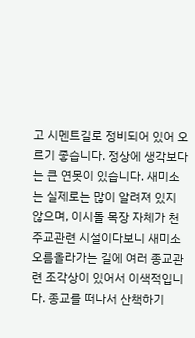고 시멘트길로 정비되어 있어 오르기 좋습니다. 정상에 생각보다는 큰 연못이 있습니다. 새미소는 실제로는 많이 알려져 있지 않으며, 이시돌 목장 자체가 천주교관련 시설이다보니 새미소 오름올라가는 길에 여러 종교관련 조각상이 있어서 이색적입니다. 종교를 떠나서 산책하기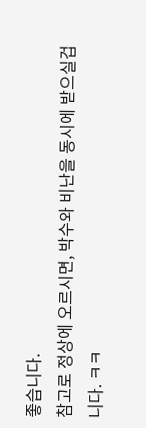좋습니다.
참고로 정상에 오르시면, 박수와 비난을 동시에 받으실겁니다. ㅋㅋ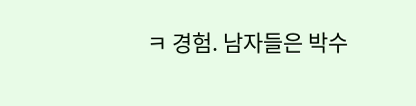ㅋ 경험. 남자들은 박수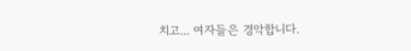치고... 여자들은 경악합니다.